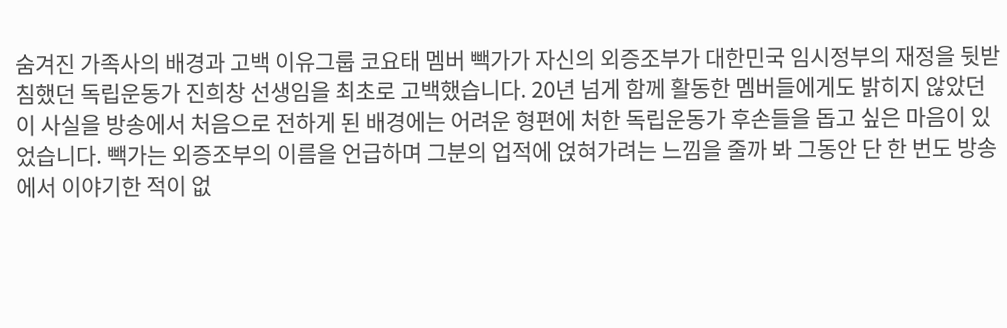숨겨진 가족사의 배경과 고백 이유그룹 코요태 멤버 빽가가 자신의 외증조부가 대한민국 임시정부의 재정을 뒷받침했던 독립운동가 진희창 선생임을 최초로 고백했습니다. 20년 넘게 함께 활동한 멤버들에게도 밝히지 않았던 이 사실을 방송에서 처음으로 전하게 된 배경에는 어려운 형편에 처한 독립운동가 후손들을 돕고 싶은 마음이 있었습니다. 빽가는 외증조부의 이름을 언급하며 그분의 업적에 얹혀가려는 느낌을 줄까 봐 그동안 단 한 번도 방송에서 이야기한 적이 없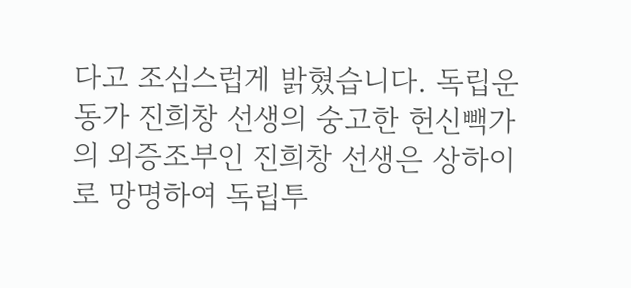다고 조심스럽게 밝혔습니다. 독립운동가 진희창 선생의 숭고한 헌신빽가의 외증조부인 진희창 선생은 상하이로 망명하여 독립투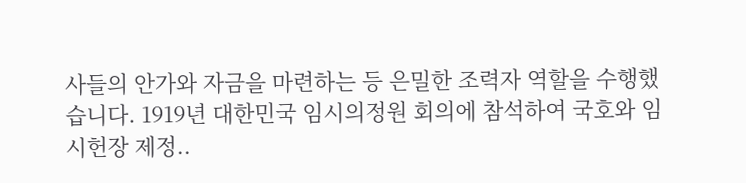사들의 안가와 자금을 마련하는 등 은밀한 조력자 역할을 수행했습니다. 1919년 대한민국 임시의정원 회의에 참석하여 국호와 임시헌장 제정..